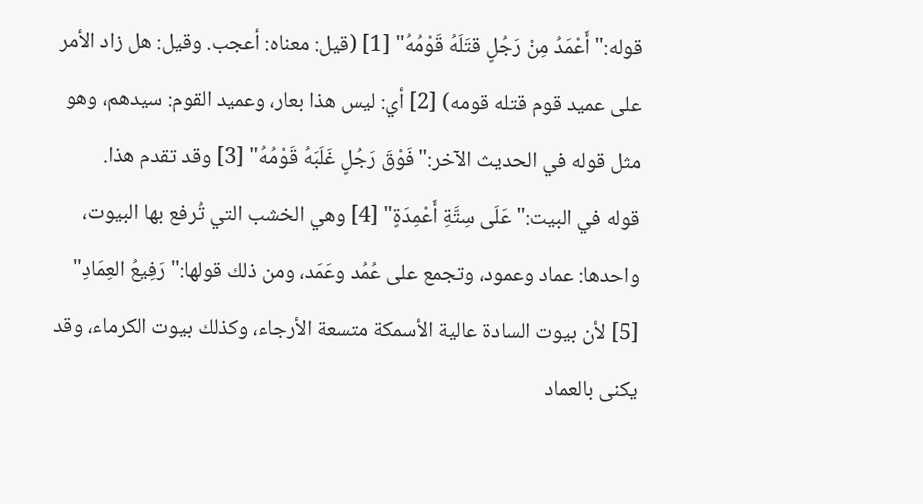قوله:"أَعْمَدُ مِنْ رَجُلٍ قتَلَهُ قَوْمُهُ" [1] (قيل: معناه: أعجب. وقيل: هل زاد الأمر على عميد قوم قتله قومه) [2] أي: ليس هذا بعار، وعميد القوم: سيدهم، وهو مثل قوله في الحديث الآخر:"فَوْقَ رَجُلٍ غَلَبَهُ قَوْمُهُ" [3] وقد تقدم هذا.
قوله في البيت:"عَلَى سِتَّةِ أَعْمِدَةٍ" [4] وهي الخشب التي تُرفع بها البيوت، واحدها: عماد وعمود، وتجمع على عُمُد وعَمَد، ومن ذلك قولها:"رَفِيعُ العِمَادِ" [5] لأن بيوت السادة عالية الأسمكة متسعة الأرجاء، وكذلك بيوت الكرماء، وقد يكنى بالعماد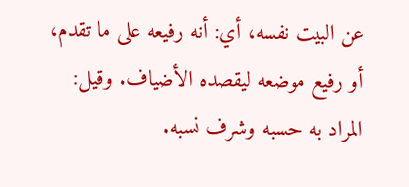عن البيت نفسه، أي: أنه رفيعه على ما تقدم، أو رفيع موضعه ليقصده الأضياف. وقيل: المراد به حسبه وشرف نسبه.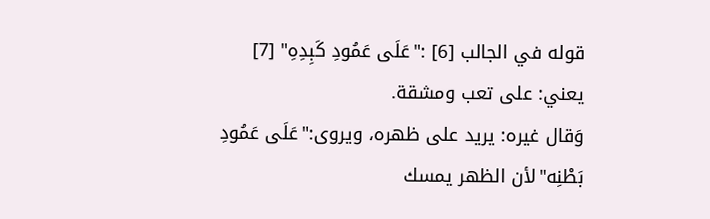قوله في الجالب [6] :"عَلَى عَمُودِ كَبِدِهِ" [7] يعني: على تعب ومشقة.
وَقال غيره: يريد على ظهره، ويروى:"عَلَى عَمُودِ بَطْنِه"لأن الظهر يمسك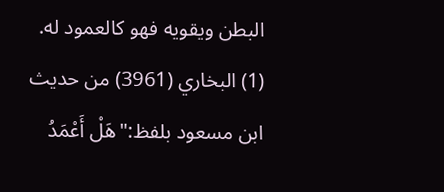البطن ويقويه فهو كالعمود له.
(1) البخاري (3961) من حديث ابن مسعود بلفظ:"هَلْ أَعْمَدُ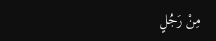مِنْ رَجُلٍ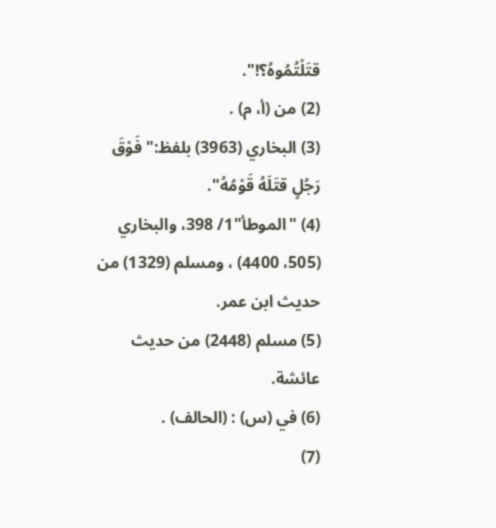قتَلْتُمُوهُ؟!".
(2) من (أ، م) .
(3) البخاري (3963) بلفظ:"فَوْقَ رَجُلٍ قتَلَهُ قَوْمُهُ".
(4) "الموطأ"1/ 398، والبخاري (505، 4400) ، ومسلم (1329) من حديث ابن عمر.
(5) مسلم (2448) من حديث عائشة.
(6) في (س) : (الحالف) .
(7)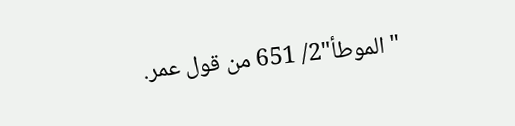"الموطأ"2/ 651 من قول عمر.